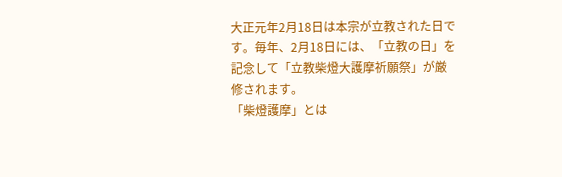大正元年2月18日は本宗が立教された日です。毎年、2月18日には、「立教の日」を記念して「立教柴燈大護摩祈願祭」が厳修されます。
「柴燈護摩」とは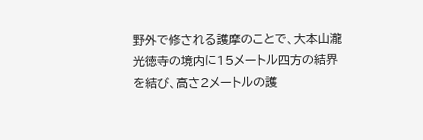野外で修される護摩のことで、大本山瀧光徳寺の境内に15メートル四方の結界を結び、高さ2メートルの護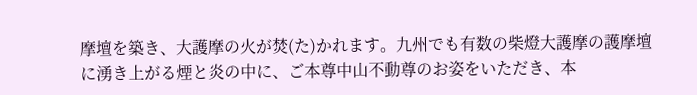摩壇を築き、大護摩の火が焚(た)かれます。九州でも有数の柴燈大護摩の護摩壇に湧き上がる煙と炎の中に、ご本尊中山不動尊のお姿をいただき、本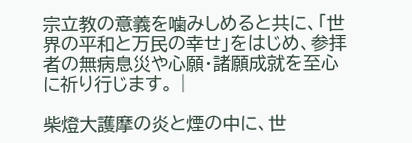宗立教の意義を噛みしめると共に、「世界の平和と万民の幸せ」をはじめ、参拝者の無病息災や心願・諸願成就を至心に祈り行じます。 |

柴燈大護摩の炎と煙の中に、世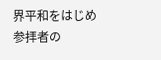界平和をはじめ参拝者の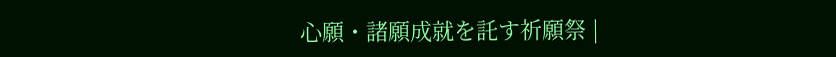心願・諸願成就を託す祈願祭 |